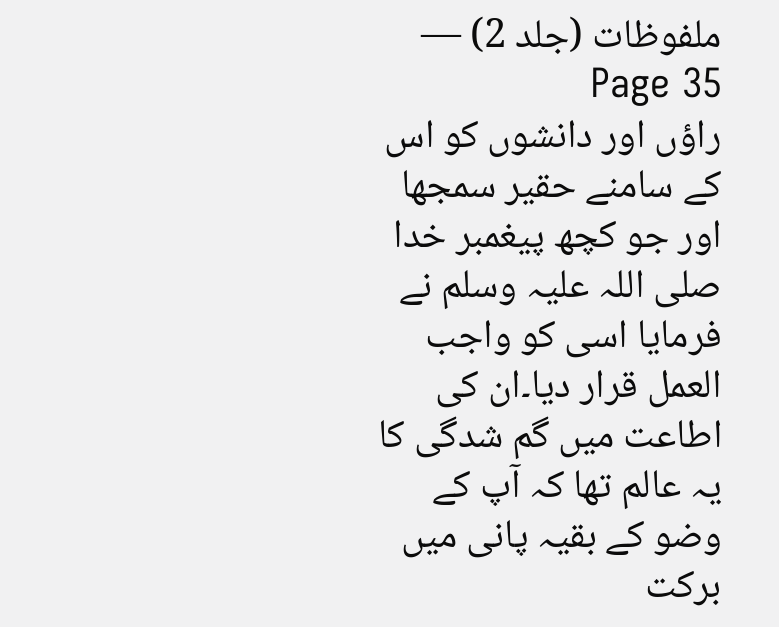ملفوظات (جلد 2) — Page 35
راؤں اور دانشوں کو اس کے سامنے حقیر سمجھا اور جو کچھ پیغمبر خدا صلی اللہ علیہ وسلم نے فرمایا اسی کو واجب العمل قرار دیا۔ان کی اطاعت میں گم شدگی کا یہ عالم تھا کہ آپ کے وضو کے بقیہ پانی میں برکت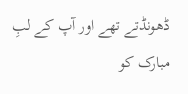ڈھونڈتے تھے اور آپ کے لبِ مبارک کو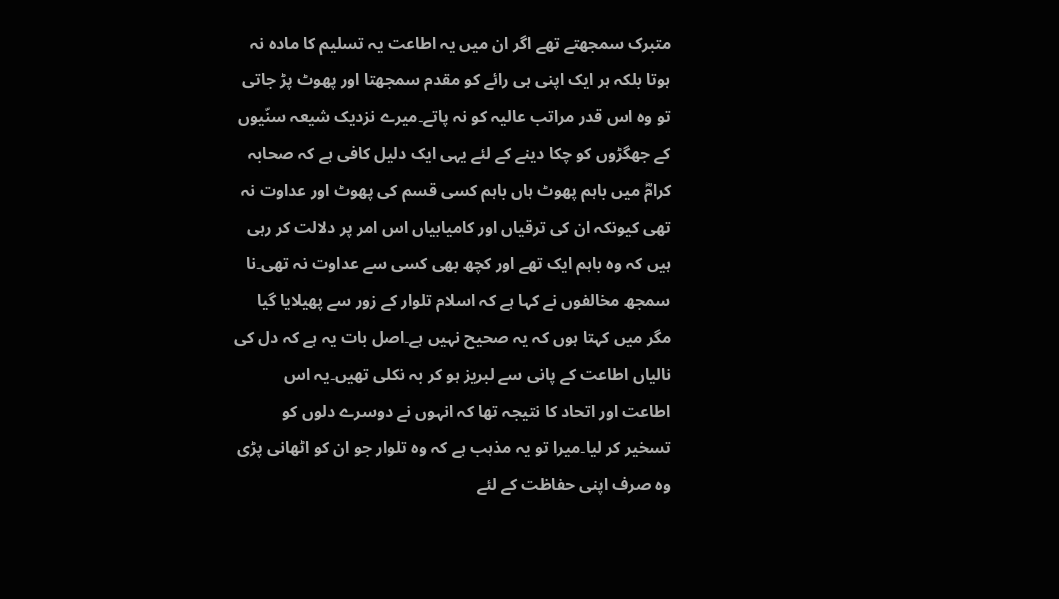متبرک سمجھتے تھے اگر ان میں یہ اطاعت یہ تسلیم کا مادہ نہ ہوتا بلکہ ہر ایک اپنی ہی رائے کو مقدم سمجھتا اور پھوٹ پڑ جاتی تو وہ اس قدر مراتب عالیہ کو نہ پاتے۔میرے نزدیک شیعہ سنّیوں کے جھگڑوں کو چکا دینے کے لئے یہی ایک دلیل کافی ہے کہ صحابہ کرامؓ میں باہم پھوٹ ہاں باہم کسی قسم کی پھوٹ اور عداوت نہ تھی کیونکہ ان کی ترقیاں اور کامیابیاں اس امر پر دلالت کر رہی ہیں کہ وہ باہم ایک تھے اور کچھ بھی کسی سے عداوت نہ تھی۔نا سمجھ مخالفوں نے کہا ہے کہ اسلام تلوار کے زور سے پھیلایا گیا مگر میں کہتا ہوں کہ یہ صحیح نہیں ہے۔اصل بات یہ ہے کہ دل کی نالیاں اطاعت کے پانی سے لبریز ہو کر بہ نکلی تھیں۔یہ اس اطاعت اور اتحاد کا نتیجہ تھا کہ انہوں نے دوسرے دلوں کو تسخیر کر لیا۔میرا تو یہ مذہب ہے کہ وہ تلوار جو ان کو اٹھانی پڑی وہ صرف اپنی حفاظت کے لئے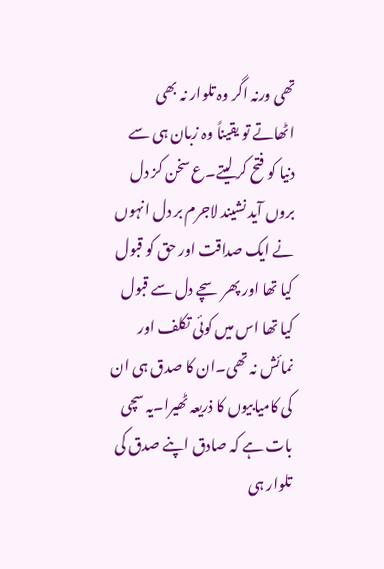تھی ورنہ اگر وہ تلوار نہ بھی اٹھاتے تو یقیناً وہ زبان ہی سے دنیا کو فتح کر لیتے۔ع سخن کز دل بروں آید نشیند لاجرم بر دل انہوں نے ایک صداقت اور حق کو قبول کیا تھا اور پھر سچے دل سے قبول کیا تھا اس میں کوئی تکلف اور نمائش نہ تھی۔ان کا صدق ہی ان کی کامیابیوں کا ذریعہ ٹھیرا۔یہ سچی بات ہے کہ صادق اپنے صدق کی تلوار ہی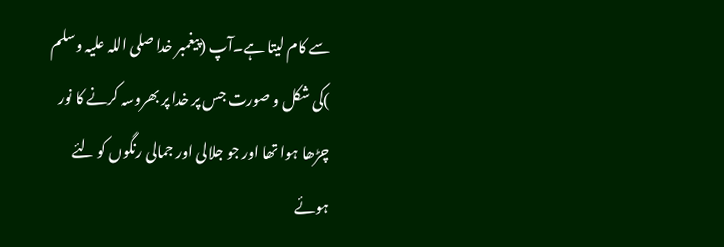سے کام لیتا ہے۔آپ (پیغمبر خدا صلی اللہ علیہ وسلم )کی شکل و صورت جس پر خدا پر بھروسہ کرنے کا نور چڑھا ہوا تھا اور جو جلالی اور جمالی رنگوں کو لئے ہوئے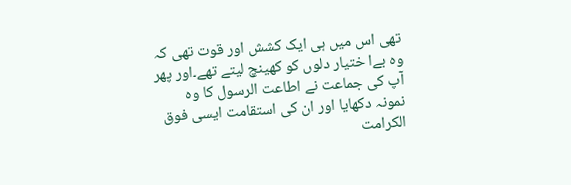تھی اس میں ہی ایک کشش اور قوت تھی کہ وہ بےا ختیار دلوں کو کھینچ لیتے تھے۔اور پھر آپ کی جماعت نے اطاعت الرسول کا وہ نمونہ دکھایا اور ان کی استقامت ایسی فوق الکرامت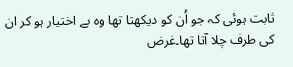ثابت ہوئی کہ جو اُن کو دیکھتا تھا وہ بے اختیار ہو کر ان کی طرف چلا آتا تھا۔غرض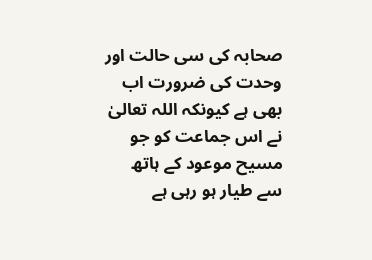صحابہ کی سی حالت اور وحدت کی ضرورت اب بھی ہے کیونکہ اللہ تعالیٰ نے اس جماعت کو جو مسیح موعود کے ہاتھ سے طیار ہو رہی ہے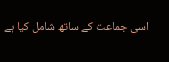اسی جماعت کے ساتھ شامل کیا ہے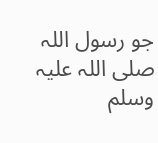جو رسول اللہ صلی اللہ علیہ وسلم